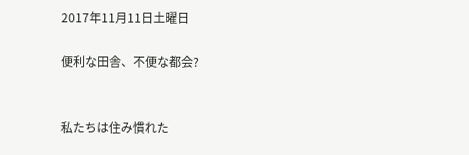2017年11月11日土曜日

便利な田舎、不便な都会?


私たちは住み慣れた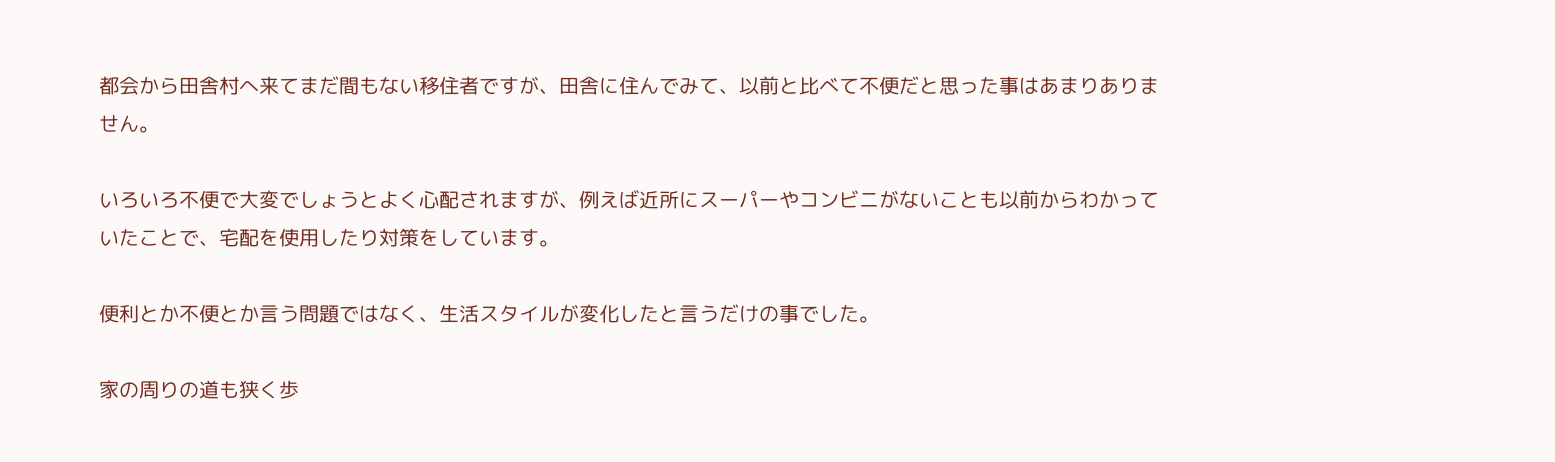都会から田舎村へ来てまだ間もない移住者ですが、田舎に住んでみて、以前と比べて不便だと思った事はあまりありません。

いろいろ不便で大変でしょうとよく心配されますが、例えば近所にスーパーやコンビニがないことも以前からわかっていたことで、宅配を使用したり対策をしています。

便利とか不便とか言う問題ではなく、生活スタイルが変化したと言うだけの事でした。

家の周りの道も狭く歩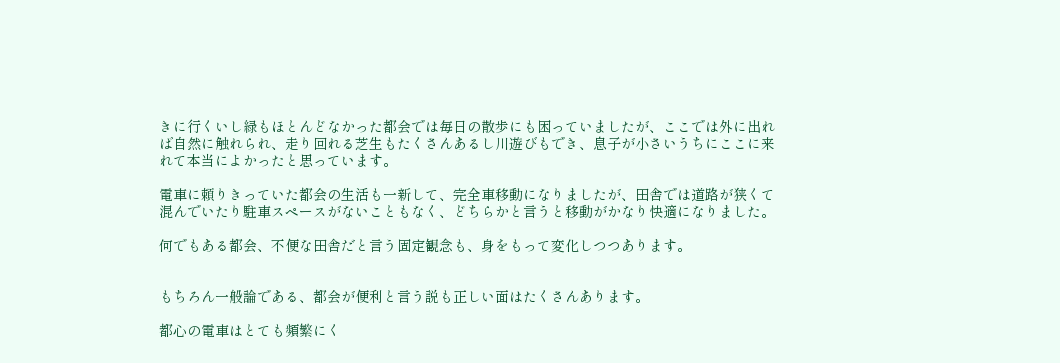きに行くいし緑もほとんどなかった都会では毎日の散歩にも困っていましたが、ここでは外に出れば自然に触れられ、走り回れる芝生もたくさんあるし川遊びもでき、息子が小さいうちにここに来れて本当によかったと思っています。

電車に頼りきっていた都会の生活も一新して、完全車移動になりましたが、田舎では道路が狭くて混んでいたり駐車スペースがないこともなく、どちらかと言うと移動がかなり快適になりました。

何でもある都会、不便な田舎だと言う固定観念も、身をもって変化しつつあります。


もちろん一般論である、都会が便利と言う説も正しい面はたくさんあります。

都心の電車はとても頻繁にく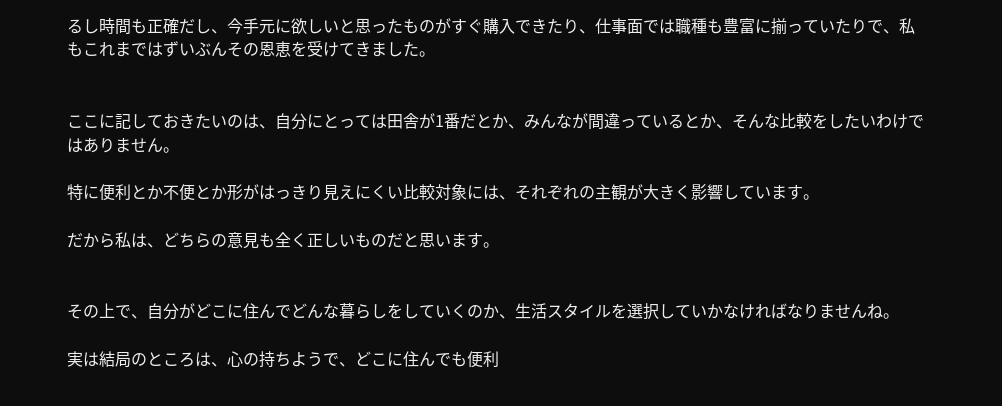るし時間も正確だし、今手元に欲しいと思ったものがすぐ購入できたり、仕事面では職種も豊富に揃っていたりで、私もこれまではずいぶんその恩恵を受けてきました。


ここに記しておきたいのは、自分にとっては田舎が1番だとか、みんなが間違っているとか、そんな比較をしたいわけではありません。

特に便利とか不便とか形がはっきり見えにくい比較対象には、それぞれの主観が大きく影響しています。

だから私は、どちらの意見も全く正しいものだと思います。


その上で、自分がどこに住んでどんな暮らしをしていくのか、生活スタイルを選択していかなければなりませんね。

実は結局のところは、心の持ちようで、どこに住んでも便利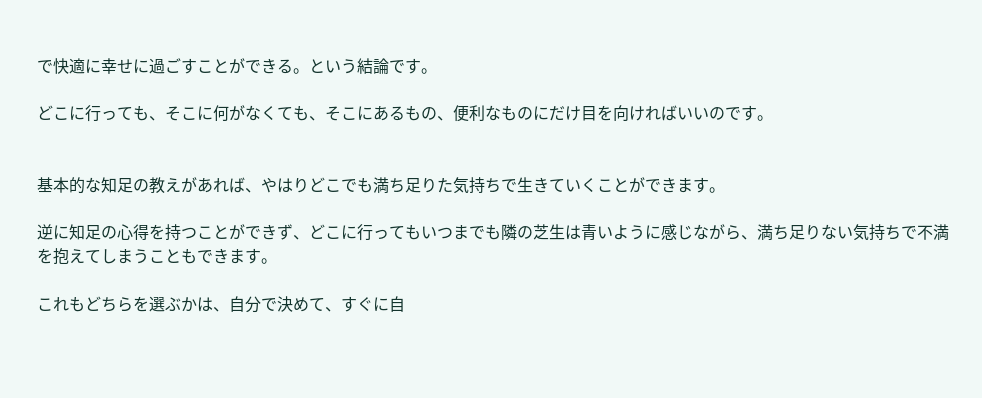で快適に幸せに過ごすことができる。という結論です。

どこに行っても、そこに何がなくても、そこにあるもの、便利なものにだけ目を向ければいいのです。


基本的な知足の教えがあれば、やはりどこでも満ち足りた気持ちで生きていくことができます。

逆に知足の心得を持つことができず、どこに行ってもいつまでも隣の芝生は青いように感じながら、満ち足りない気持ちで不満を抱えてしまうこともできます。

これもどちらを選ぶかは、自分で決めて、すぐに自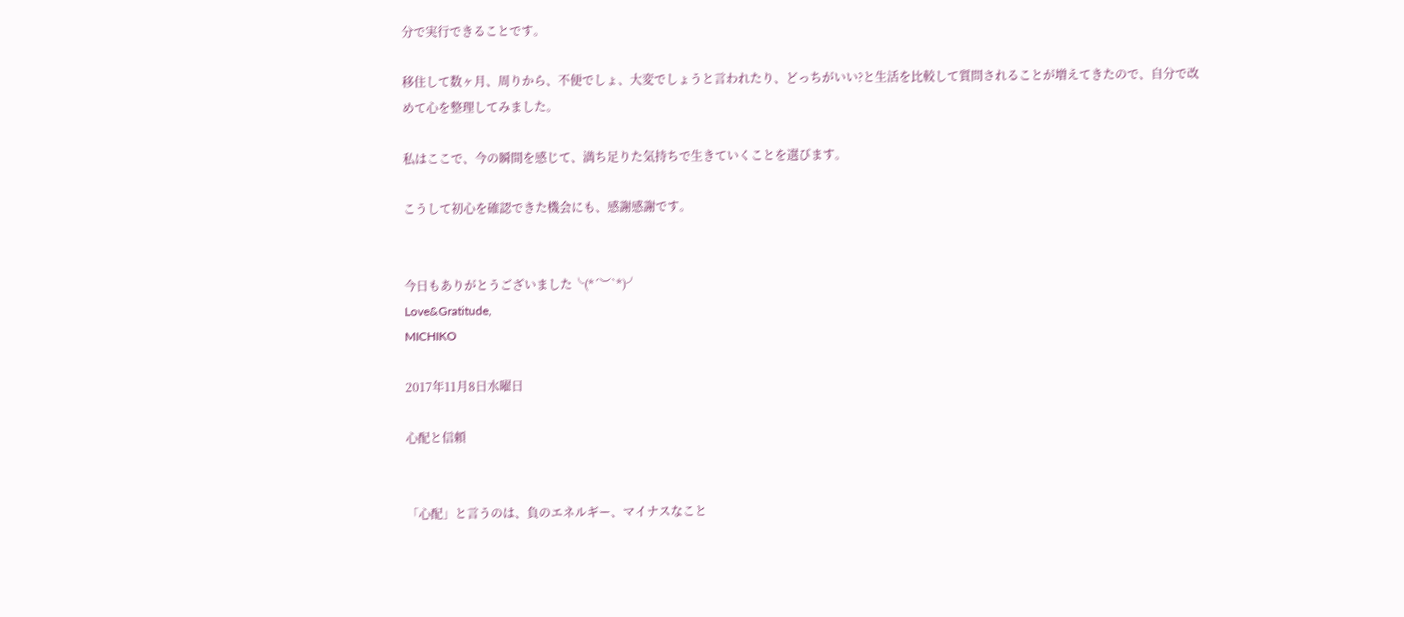分で実行できることです。

移住して数ヶ月、周りから、不便でしょ、大変でしょうと言われたり、どっちがいい?と生活を比較して質問されることが増えてきたので、自分で改めて心を整理してみました。

私はここで、今の瞬間を感じて、満ち足りた気持ちで生きていくことを選びます。

こうして初心を確認できた機会にも、感謝感謝です。


今日もありがとうございました╰(*´︶`*)╯
Love&Gratitude,
MICHIKO

2017年11月8日水曜日

心配と信頼


「心配」と言うのは、負のエネルギー、マイナスなこと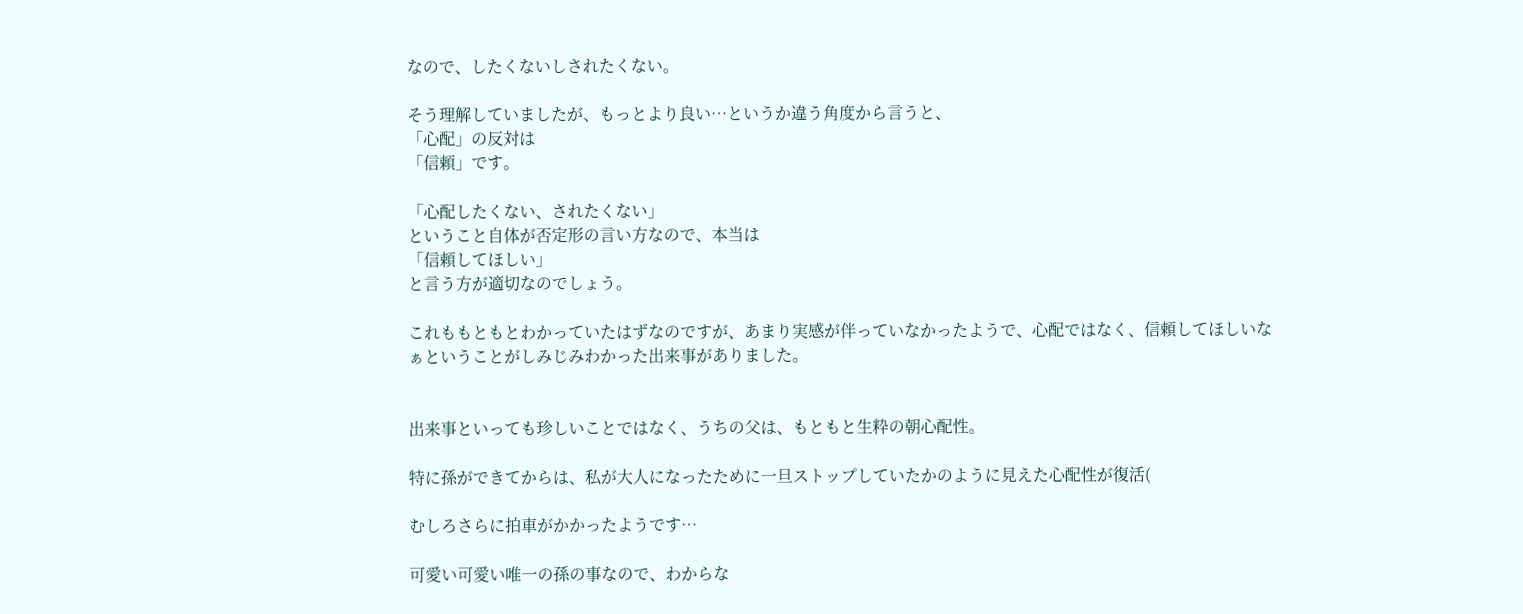なので、したくないしされたくない。

そう理解していましたが、もっとより良い…というか違う角度から言うと、
「心配」の反対は
「信頼」です。

「心配したくない、されたくない」
ということ自体が否定形の言い方なので、本当は
「信頼してほしい」
と言う方が適切なのでしょう。

これももともとわかっていたはずなのですが、あまり実感が伴っていなかったようで、心配ではなく、信頼してほしいなぁということがしみじみわかった出来事がありました。


出来事といっても珍しいことではなく、うちの父は、もともと生粋の朝心配性。

特に孫ができてからは、私が大人になったために一旦ストップしていたかのように見えた心配性が復活(

むしろさらに拍車がかかったようです…

可愛い可愛い唯一の孫の事なので、わからな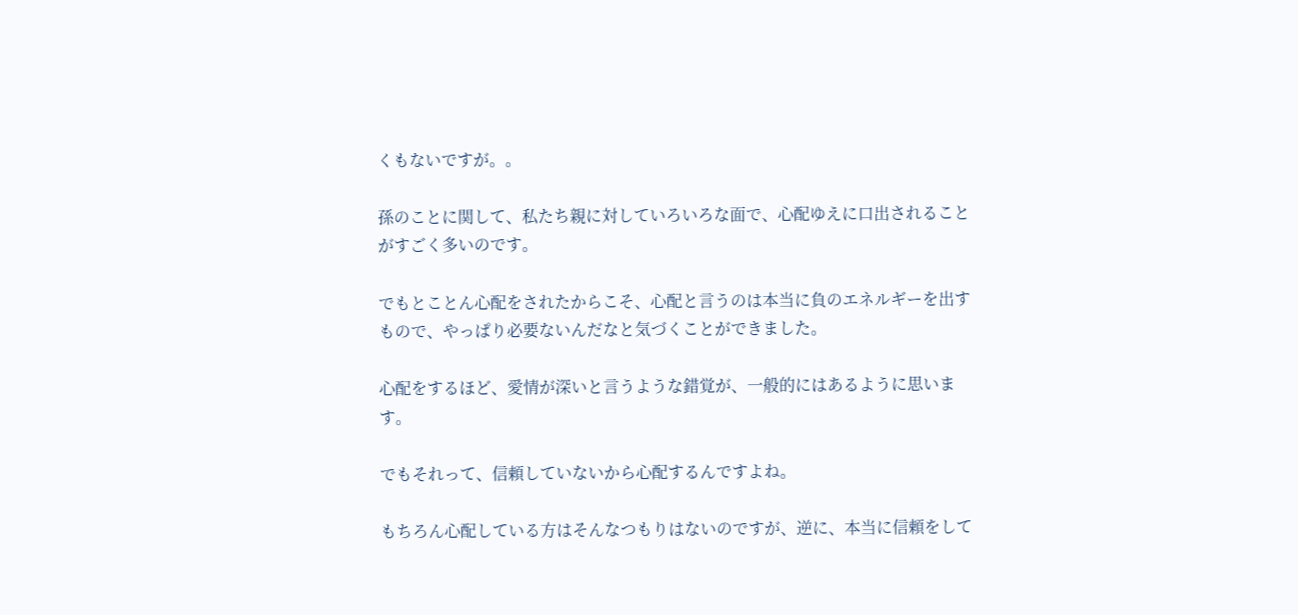くもないですが。。

孫のことに関して、私たち親に対していろいろな面で、心配ゆえに口出されることがすごく多いのです。

でもとことん心配をされたからこそ、心配と言うのは本当に負のエネルギーを出すもので、やっぱり必要ないんだなと気づくことができました。

心配をするほど、愛情が深いと言うような錯覚が、一般的にはあるように思います。

でもそれって、信頼していないから心配するんですよね。

もちろん心配している方はそんなつもりはないのですが、逆に、本当に信頼をして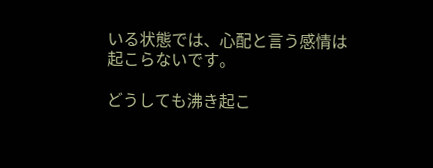いる状態では、心配と言う感情は起こらないです。

どうしても沸き起こ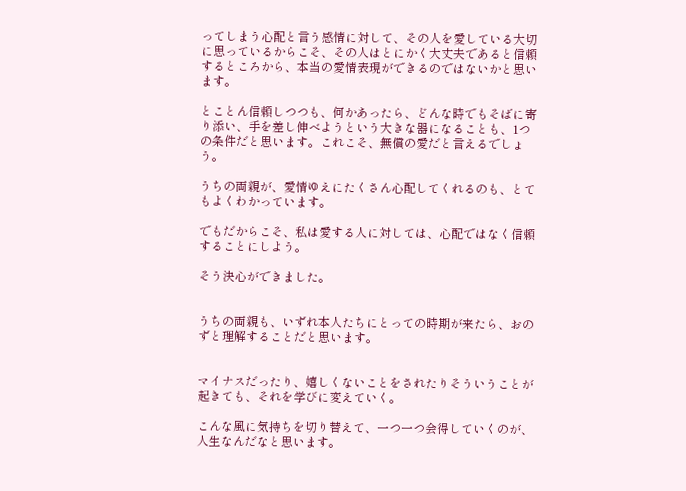ってしまう心配と言う感情に対して、その人を愛している大切に思っているからこそ、その人はとにかく大丈夫であると信頼するところから、本当の愛情表現ができるのではないかと思います。

とことん信頼しつつも、何かあったら、どんな時でもそばに寄り添い、手を差し伸べようという大きな器になることも、1つの条件だと思います。これこそ、無償の愛だと言えるでしょう。

うちの両親が、愛情ゆえにたくさん心配してくれるのも、とてもよくわかっています。

でもだからこそ、私は愛する人に対しては、心配ではなく信頼することにしよう。

そう決心ができました。


うちの両親も、いずれ本人たちにとっての時期が来たら、おのずと理解することだと思います。


マイナスだったり、嬉しくないことをされたりそういうことが起きても、それを学びに変えていく。

こんな風に気持ちを切り替えて、一つ一つ会得していくのが、人生なんだなと思います。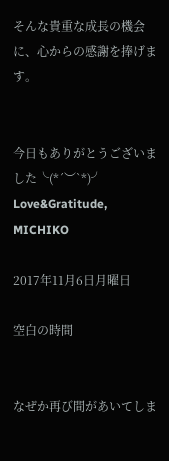そんな貴重な成長の機会に、心からの感謝を捧げます。


今日もありがとうございました╰(*´︶`*)╯
Love&Gratitude,
MICHIKO

2017年11月6日月曜日

空白の時間


なぜか再び間があいてしま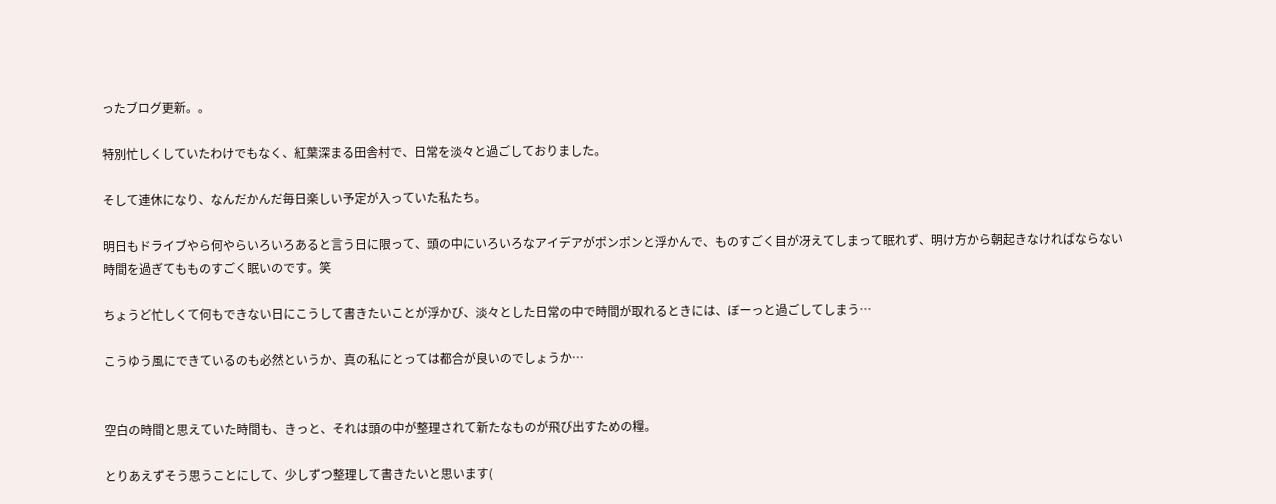ったブログ更新。。

特別忙しくしていたわけでもなく、紅葉深まる田舎村で、日常を淡々と過ごしておりました。

そして連休になり、なんだかんだ毎日楽しい予定が入っていた私たち。

明日もドライブやら何やらいろいろあると言う日に限って、頭の中にいろいろなアイデアがポンポンと浮かんで、ものすごく目が冴えてしまって眠れず、明け方から朝起きなければならない時間を過ぎてもものすごく眠いのです。笑

ちょうど忙しくて何もできない日にこうして書きたいことが浮かび、淡々とした日常の中で時間が取れるときには、ぼーっと過ごしてしまう…

こうゆう風にできているのも必然というか、真の私にとっては都合が良いのでしょうか…


空白の時間と思えていた時間も、きっと、それは頭の中が整理されて新たなものが飛び出すための糧。

とりあえずそう思うことにして、少しずつ整理して書きたいと思います(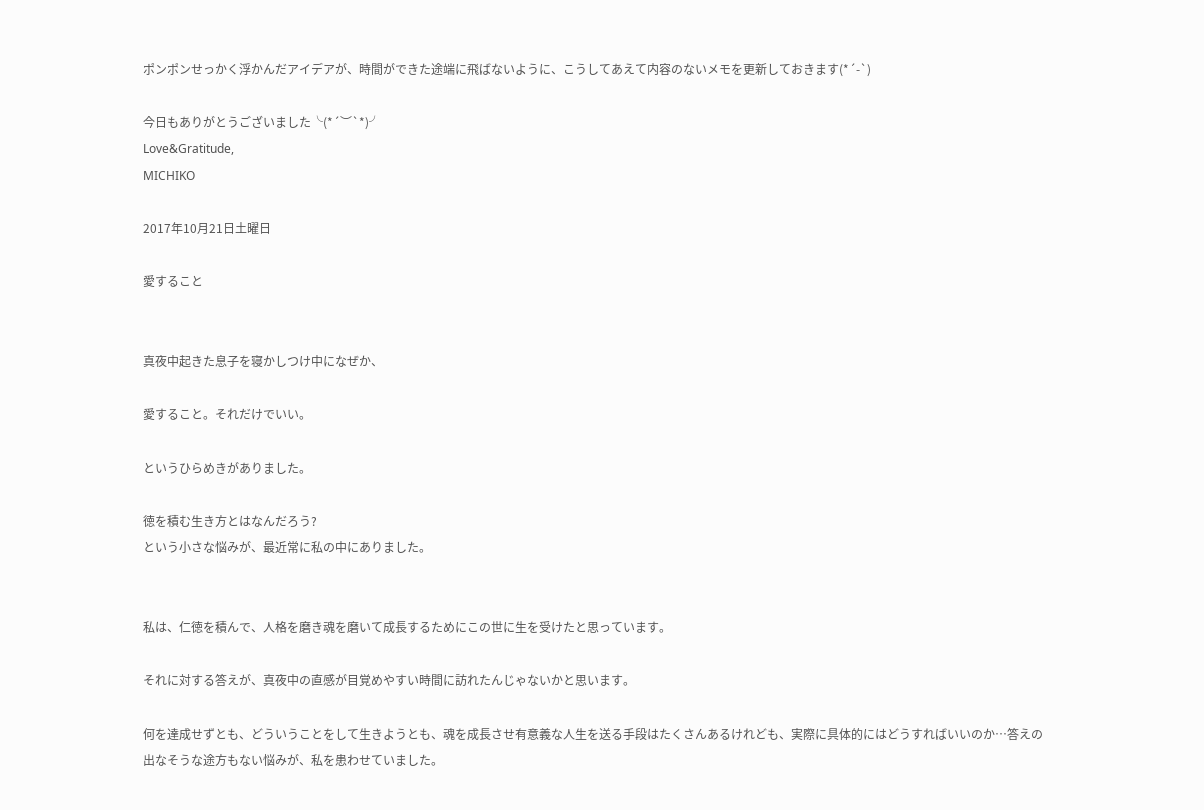ポンポンせっかく浮かんだアイデアが、時間ができた途端に飛ばないように、こうしてあえて内容のないメモを更新しておきます(*´-`)

今日もありがとうございました╰(*´︶`*)╯
Love&Gratitude,
MICHIKO

2017年10月21日土曜日

愛すること


真夜中起きた息子を寝かしつけ中になぜか、

愛すること。それだけでいい。

というひらめきがありました。

徳を積む生き方とはなんだろう?
という小さな悩みが、最近常に私の中にありました。


私は、仁徳を積んで、人格を磨き魂を磨いて成長するためにこの世に生を受けたと思っています。

それに対する答えが、真夜中の直感が目覚めやすい時間に訪れたんじゃないかと思います。

何を達成せずとも、どういうことをして生きようとも、魂を成長させ有意義な人生を送る手段はたくさんあるけれども、実際に具体的にはどうすればいいのか…答えの出なそうな途方もない悩みが、私を患わせていました。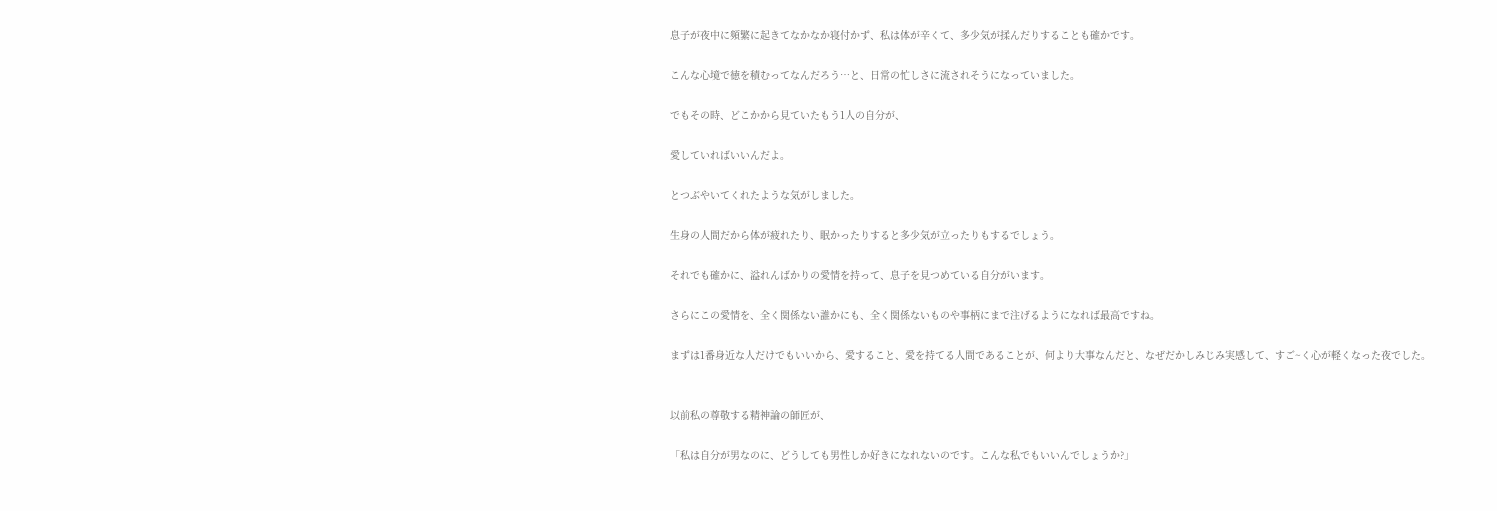息子が夜中に頻繁に起きてなかなか寝付かず、私は体が辛くて、多少気が揉んだりすることも確かです。

こんな心境で徳を積むってなんだろう…と、日常の忙しさに流されそうになっていました。

でもその時、どこかから見ていたもう1人の自分が、

愛していればいいんだよ。

とつぶやいてくれたような気がしました。

生身の人間だから体が疲れたり、眠かったりすると多少気が立ったりもするでしょう。

それでも確かに、溢れんばかりの愛情を持って、息子を見つめている自分がいます。

さらにこの愛情を、全く関係ない誰かにも、全く関係ないものや事柄にまで注げるようになれば最高ですね。

まずは1番身近な人だけでもいいから、愛すること、愛を持てる人間であることが、何より大事なんだと、なぜだかしみじみ実感して、すご~く心が軽くなった夜でした。


以前私の尊敬する精神論の師匠が、

「私は自分が男なのに、どうしても男性しか好きになれないのです。こんな私でもいいんでしょうか?」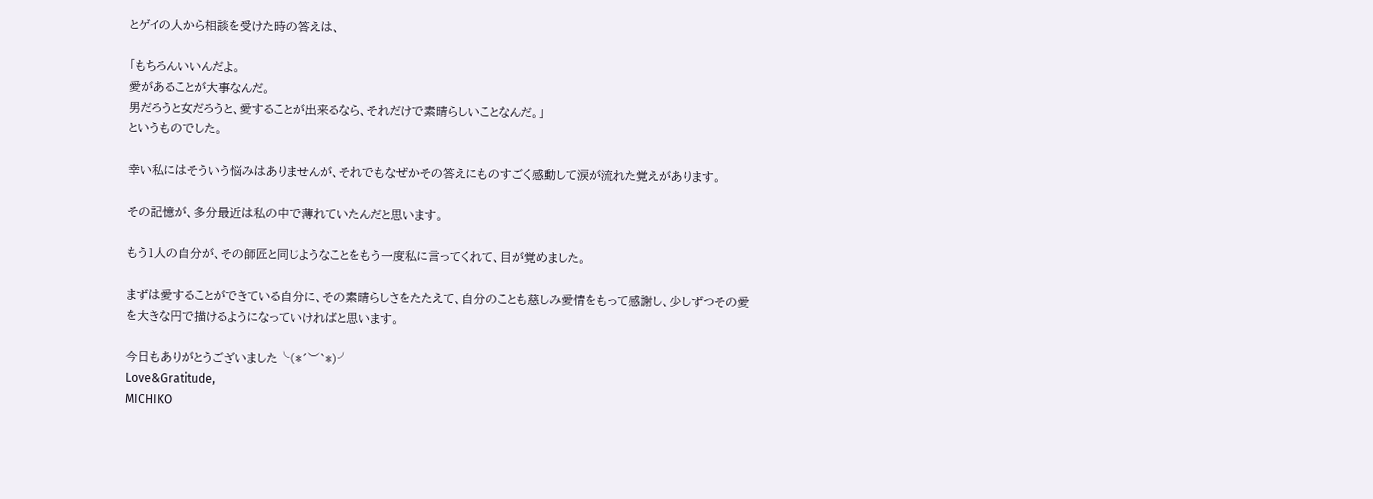とゲイの人から相談を受けた時の答えは、

「もちろんいいんだよ。
愛があることが大事なんだ。
男だろうと女だろうと、愛することが出来るなら、それだけで素晴らしいことなんだ。」
というものでした。

幸い私にはそういう悩みはありませんが、それでもなぜかその答えにものすごく感動して涙が流れた覚えがあります。

その記憶が、多分最近は私の中で薄れていたんだと思います。

もう1人の自分が、その師匠と同じようなことをもう一度私に言ってくれて、目が覚めました。

まずは愛することができている自分に、その素晴らしさをたたえて、自分のことも慈しみ愛情をもって感謝し、少しずつその愛を大きな円で描けるようになっていければと思います。

今日もありがとうございました╰(*´︶`*)╯
Love&Gratitude,
MICHIKO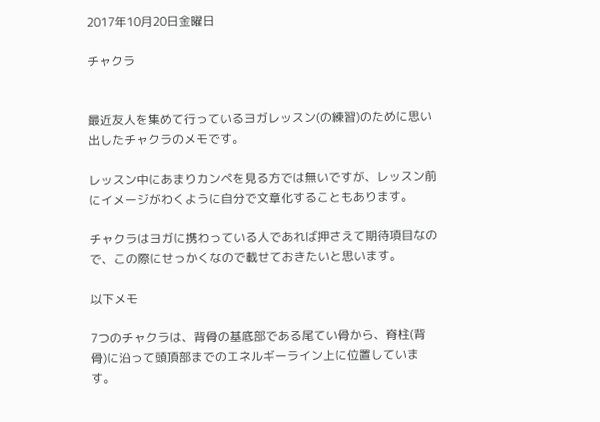2017年10月20日金曜日

チャクラ


最近友人を集めて行っているヨガレッスン(の練習)のために思い出したチャクラのメモです。

レッスン中にあまりカンペを見る方では無いですが、レッスン前にイメージがわくように自分で文章化することもあります。

チャクラはヨガに携わっている人であれば押さえて期待項目なので、この際にせっかくなので載せておきたいと思います。

以下メモ

7つのチャクラは、背骨の基底部である尾てい骨から、脊柱(背骨)に沿って頭頂部までのエネルギーライン上に位置しています。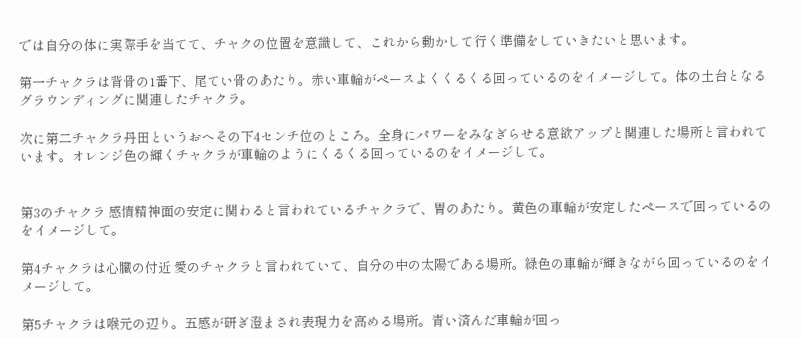では自分の体に実際手を当てて、チャクの位置を意識して、これから動かして行く準備をしていきたいと思います。

第一チャクラは背骨の1番下、尾てい骨のあたり。赤い車輪がペースよくくるくる回っているのをイメージして。体の土台となるグラウンディングに関連したチャクラ。

次に第二チャクラ丹田というおへその下4センチ位のところ。全身にパワーをみなぎらせる意欲アップと関連した場所と言われています。オレンジ色の輝くチャクラが車輪のようにくるくる回っているのをイメージして。


第3のチャクラ 感情精神面の安定に関わると言われているチャクラで、胃のあたり。黄色の車輪が安定したペースで回っているのをイメージして。

第4チャクラは心臓の付近 愛のチャクラと言われていて、自分の中の太陽である場所。緑色の車輪が輝きながら回っているのをイメージして。

第5チャクラは喉元の辺り。五感が研ぎ澄まされ表現力を高める場所。青い済んだ車輪が回っ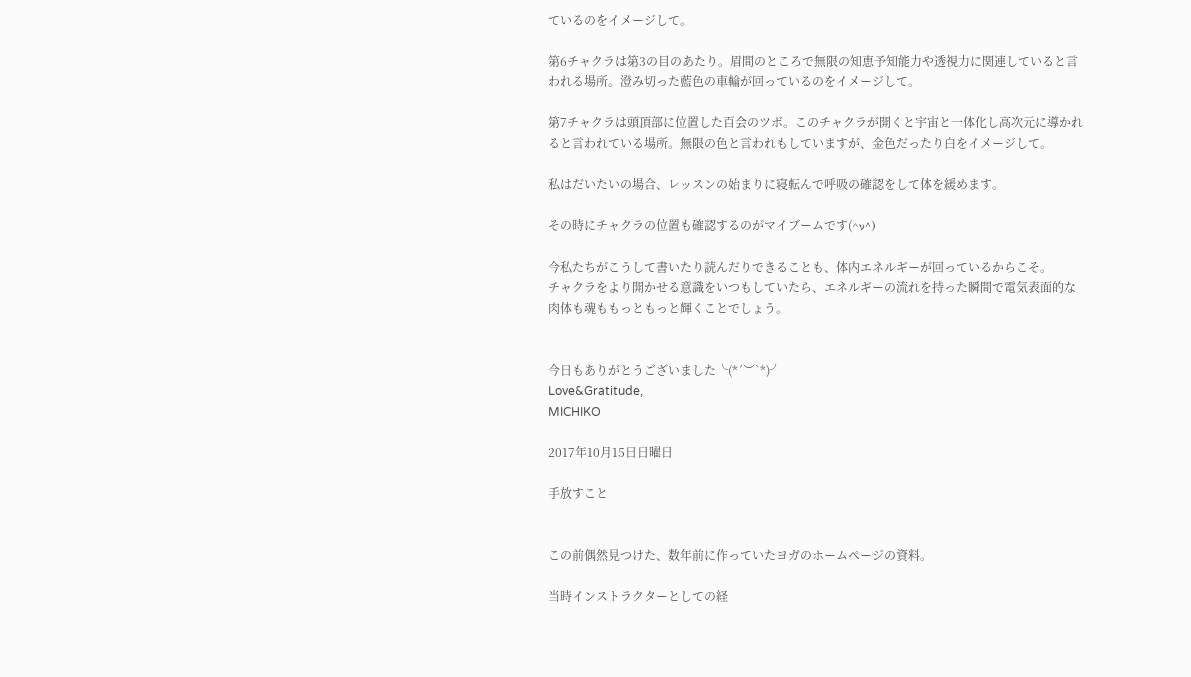ているのをイメージして。

第6チャクラは第3の目のあたり。眉間のところで無限の知恵予知能力や透視力に関連していると言われる場所。澄み切った藍色の車輪が回っているのをイメージして。

第7チャクラは頭頂部に位置した百会のツボ。このチャクラが開くと宇宙と一体化し高次元に導かれると言われている場所。無限の色と言われもしていますが、金色だったり白をイメージして。

私はだいたいの場合、レッスンの始まりに寝転んで呼吸の確認をして体を緩めます。

その時にチャクラの位置も確認するのがマイブームです(^ν^)

今私たちがこうして書いたり読んだりできることも、体内エネルギーが回っているからこそ。
チャクラをより開かせる意識をいつもしていたら、エネルギーの流れを持った瞬間で電気表面的な肉体も魂ももっともっと輝くことでしょう。


今日もありがとうございました╰(*´︶`*)╯
Love&Gratitude,
MICHIKO

2017年10月15日日曜日

手放すこと


この前偶然見つけた、数年前に作っていたヨガのホームページの資料。

当時インストラクターとしての経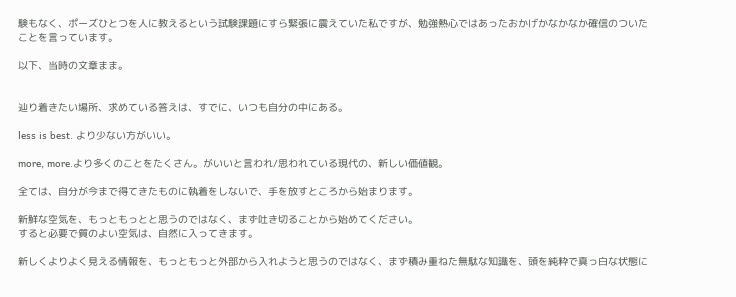験もなく、ポーズひとつを人に教えるという試験課題にすら緊張に震えていた私ですが、勉強熱心ではあったおかげかなかなか確信のついたことを言っています。

以下、当時の文章まま。


辿り着きたい場所、求めている答えは、すでに、いつも自分の中にある。

less is best. より少ない方がいい。

more, more.より多くのことをたくさん。がいいと言われ/思われている現代の、新しい価値観。

全ては、自分が今まで得てきたものに執着をしないで、手を放すところから始まります。

新鮮な空気を、もっともっとと思うのではなく、まず吐き切ることから始めてください。
すると必要で質のよい空気は、自然に入ってきます。

新しくよりよく見える情報を、もっともっと外部から入れようと思うのではなく、まず積み重ねた無駄な知識を、頭を純粋で真っ白な状態に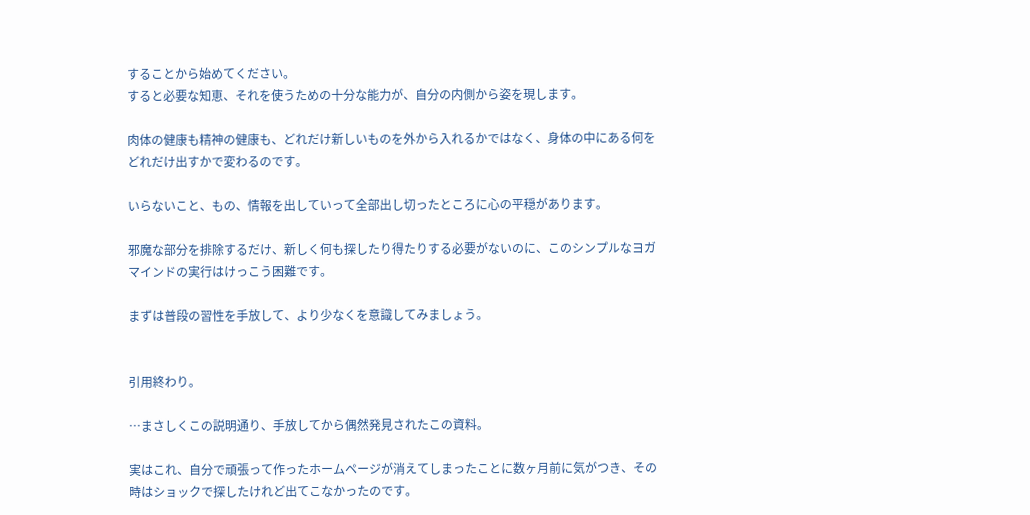することから始めてください。
すると必要な知恵、それを使うための十分な能力が、自分の内側から姿を現します。

肉体の健康も精神の健康も、どれだけ新しいものを外から入れるかではなく、身体の中にある何をどれだけ出すかで変わるのです。

いらないこと、もの、情報を出していって全部出し切ったところに心の平穏があります。

邪魔な部分を排除するだけ、新しく何も探したり得たりする必要がないのに、このシンプルなヨガマインドの実行はけっこう困難です。

まずは普段の習性を手放して、より少なくを意識してみましょう。


引用終わり。

…まさしくこの説明通り、手放してから偶然発見されたこの資料。

実はこれ、自分で頑張って作ったホームページが消えてしまったことに数ヶ月前に気がつき、その時はショックで探したけれど出てこなかったのです。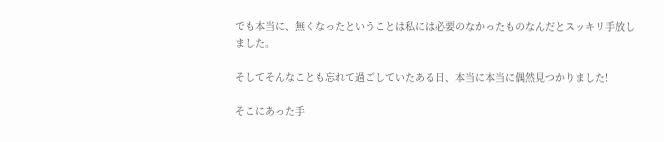でも本当に、無くなったということは私には必要のなかったものなんだとスッキリ手放しました。

そしてそんなことも忘れて過ごしていたある日、本当に本当に偶然見つかりました!

そこにあった手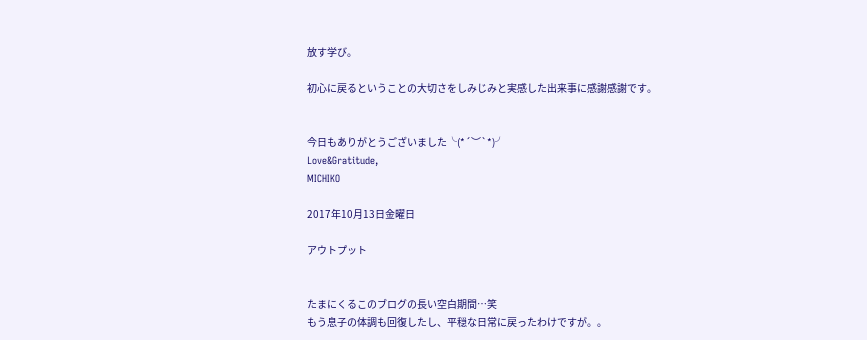放す学び。

初心に戻るということの大切さをしみじみと実感した出来事に感謝感謝です。


今日もありがとうございました╰(*´︶`*)╯
Love&Gratitude,
MICHIKO

2017年10月13日金曜日

アウトプット


たまにくるこのブログの長い空白期間…笑
もう息子の体調も回復したし、平穏な日常に戻ったわけですが。。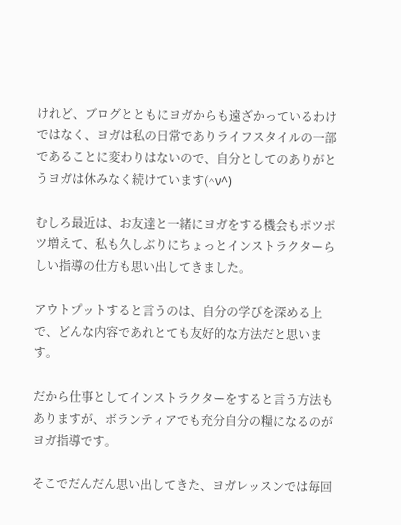けれど、ブログとともにヨガからも遠ざかっているわけではなく、ヨガは私の日常でありライフスタイルの一部であることに変わりはないので、自分としてのありがとうヨガは休みなく続けています(^ν^)

むしろ最近は、お友達と一緒にヨガをする機会もポツポツ増えて、私も久しぶりにちょっとインストラクターらしい指導の仕方も思い出してきました。

アウトプットすると言うのは、自分の学びを深める上で、どんな内容であれとても友好的な方法だと思います。

だから仕事としてインストラクターをすると言う方法もありますが、ボランティアでも充分自分の糧になるのがヨガ指導です。

そこでだんだん思い出してきた、ヨガレッスンでは毎回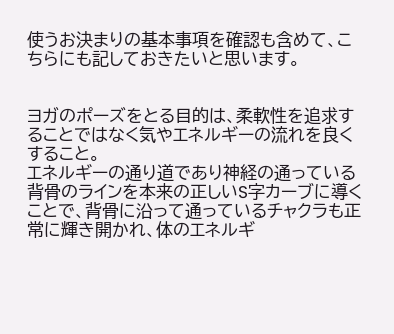使うお決まりの基本事項を確認も含めて、こちらにも記しておきたいと思います。


ヨガのポーズをとる目的は、柔軟性を追求することではなく気やエネルギーの流れを良くすること。
エネルギーの通り道であり神経の通っている背骨のラインを本来の正しいS字カーブに導くことで、背骨に沿って通っているチャクラも正常に輝き開かれ、体のエネルギ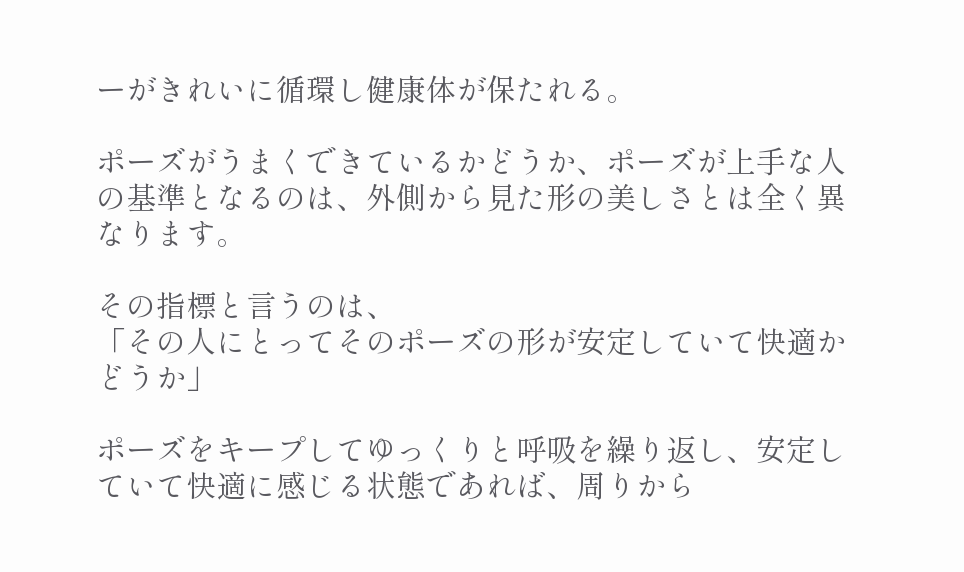ーがきれいに循環し健康体が保たれる。

ポーズがうまくできているかどうか、ポーズが上手な人の基準となるのは、外側から見た形の美しさとは全く異なります。

その指標と言うのは、
「その人にとってそのポーズの形が安定していて快適かどうか」

ポーズをキープしてゆっくりと呼吸を繰り返し、安定していて快適に感じる状態であれば、周りから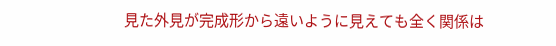見た外見が完成形から遠いように見えても全く関係は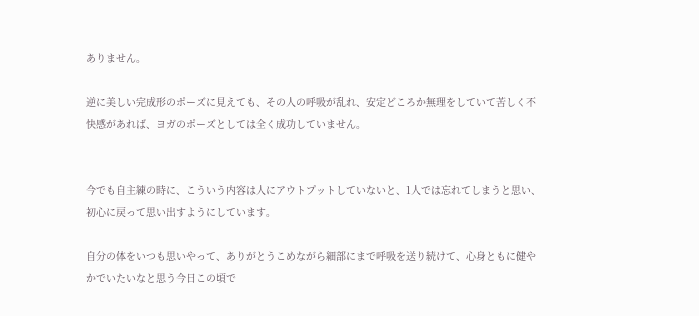ありません。

逆に美しい完成形のポーズに見えても、その人の呼吸が乱れ、安定どころか無理をしていて苦しく不快感があれば、ヨガのポーズとしては全く成功していません。


今でも自主練の時に、こういう内容は人にアウトプットしていないと、1人では忘れてしまうと思い、初心に戻って思い出すようにしています。

自分の体をいつも思いやって、ありがとうこめながら細部にまで呼吸を送り続けて、心身ともに健やかでいたいなと思う今日この頃で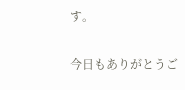す。

今日もありがとうご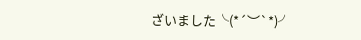ざいました╰(*´︶`*)╯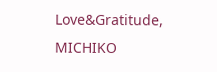Love&Gratitude,
MICHIKO